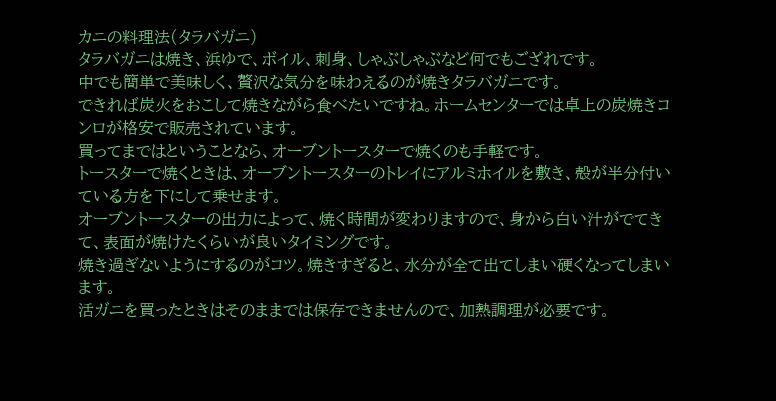カニの料理法(タラバガニ)
タラバガニは焼き、浜ゆで、ボイル、刺身、しゃぶしゃぶなど何でもござれです。
中でも簡単で美味しく、贅沢な気分を味わえるのが焼きタラバガニです。
できれば炭火をおこして焼きながら食べたいですね。ホームセンターでは卓上の炭焼きコンロが格安で販売されています。
買ってまではということなら、オーブントースターで焼くのも手軽です。
トースターで焼くときは、オーブントースターのトレイにアルミホイルを敷き、殻が半分付いている方を下にして乗せます。
オーブントースターの出力によって、焼く時間が変わりますので、身から白い汁がでてきて、表面が焼けたくらいが良いタイミングです。
焼き過ぎないようにするのがコツ。焼きすぎると、水分が全て出てしまい硬くなってしまいます。
活ガニを買ったときはそのままでは保存できませんので、加熱調理が必要です。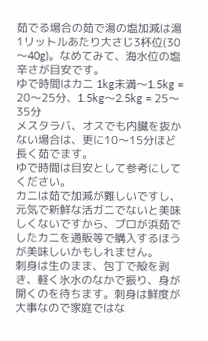茹でる場合の茹で湯の塩加減は湯1リットルあたり大さじ3杯位(30〜40g)。なめてみて、海水位の塩辛さが目安です。
ゆで時間はカニ 1kg未満〜1.5kg = 20〜25分、1.5kg〜2.5kg = 25〜35分
メスタラバ、オスでも内臓を抜かない場合は、更に10〜15分ほど長く茹でます。
ゆで時間は目安として参考にしてください。
カニは茹で加減が難しいですし、元気で新鮮な活ガニでないと美味しくないですから、プロが浜茹でしたカニを通販等で購入するほうが美味しいかもしれません。
刺身は生のまま、包丁で殻を剥き、軽く氷水のなかで振り、身が開くのを待ちます。刺身は鮮度が大事なので家庭ではな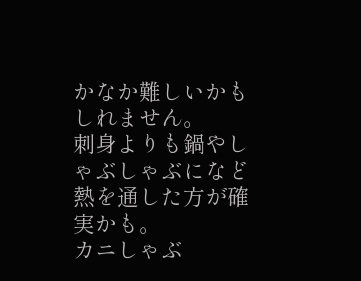かなか難しいかもしれません。
刺身よりも鍋やしゃぶしゃぶになど熱を通した方が確実かも。
カニしゃぶ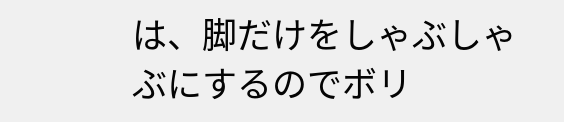は、脚だけをしゃぶしゃぶにするのでボリ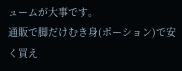ュームが大事です。
通販で脚だけむき身(ポーション)で安く買え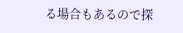る場合もあるので探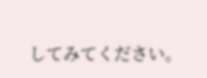してみてください。